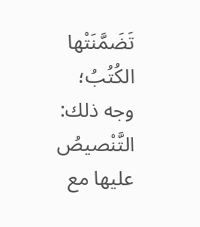تَضَمَّنَتْها الكُتُبُ؛ وجه ذلك: التَّنْصيصُ عليها مع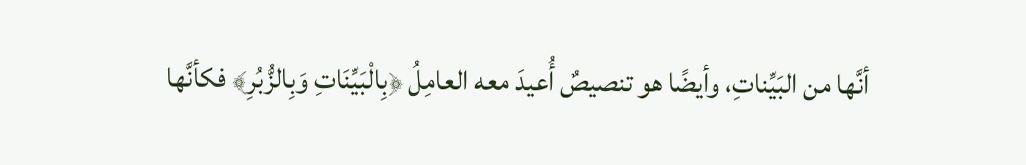أنَّها من البَيِّناتِ، وأيضًا هو تنصيصٌ أُعيدَ معه العامِلُ ﴿بِالْبَيِّنَاتِ وَبِالزُّبُرِ﴾ فكأنَّها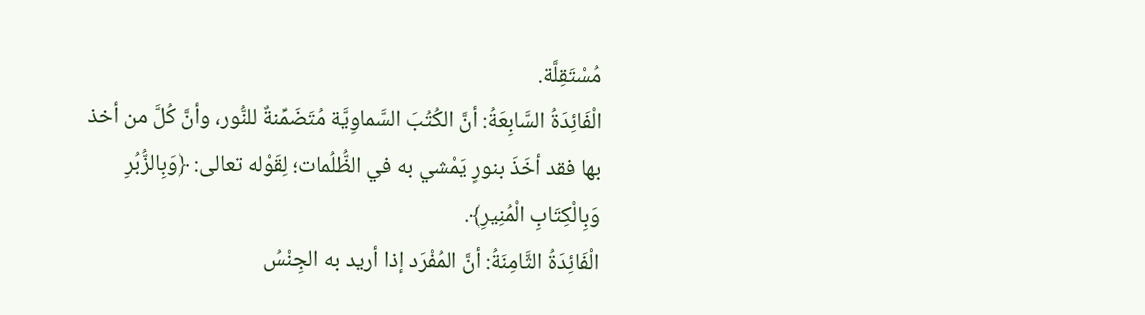مُسْتَقِلَّة.
الْفَائِدَةُ السَّابِعَةُ: أنَّ الكُتُبَ السَّماوِيَّة مُتَضَمِّنةٌ للنُّور، وأنَّ كُلَّ من أخذ بها فقد أخَذَ بنورٍ يَمْشي به في الظُّلُمات؛ لِقَوْله تعالى: ﴿وَبِالزُّبُرِ وَبِالْكِتَابِ الْمُنِيرِ﴾.
الْفَائِدَةُ الثَّامِنَةُ: أنَّ المُفْرَد إذا أريد به الجِنْسُ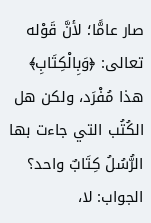صار عامًّا؛ لأنَّ قَوْله تعالى: ﴿وَبِالْكِتَابِ﴾ هذا مُفْرَد، ولكن هل الكُتُب التي جاءت بها الرُّسُلُ كِتَابٌ واحد؟
الجواب: لا،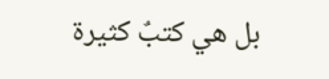بل هي كتبٌ كثيرة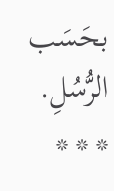بحَسَب الرُّسُلِ.
* * *